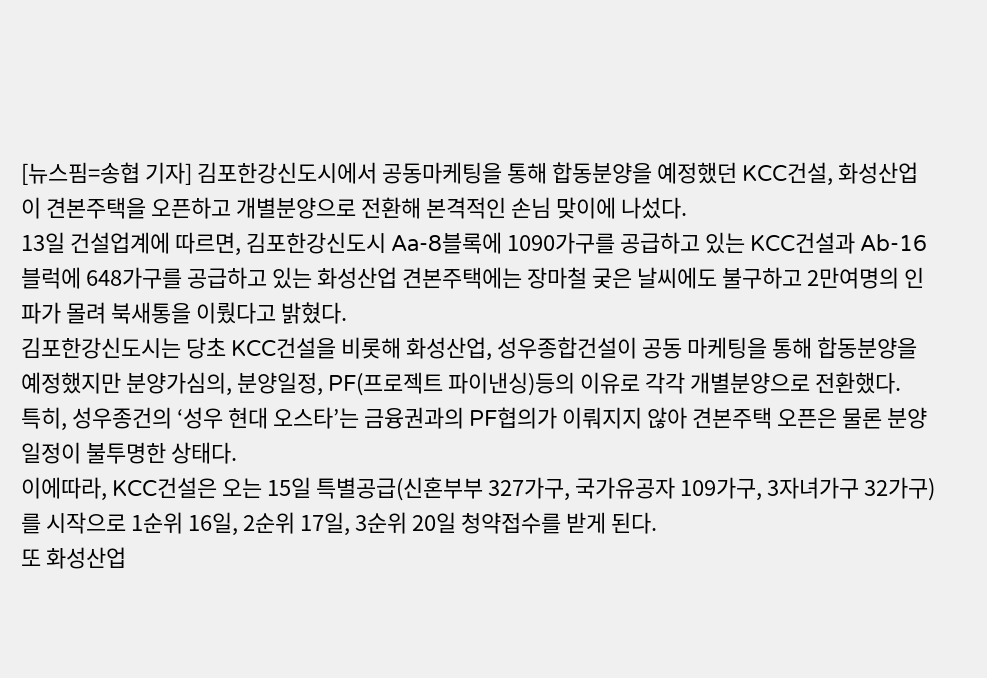[뉴스핌=송협 기자] 김포한강신도시에서 공동마케팅을 통해 합동분양을 예정했던 KCC건설, 화성산업이 견본주택을 오픈하고 개별분양으로 전환해 본격적인 손님 맞이에 나섰다.
13일 건설업계에 따르면, 김포한강신도시 Aa-8블록에 1090가구를 공급하고 있는 KCC건설과 Ab-16블럭에 648가구를 공급하고 있는 화성산업 견본주택에는 장마철 궂은 날씨에도 불구하고 2만여명의 인파가 몰려 북새통을 이뤘다고 밝혔다.
김포한강신도시는 당초 KCC건설을 비롯해 화성산업, 성우종합건설이 공동 마케팅을 통해 합동분양을 예정했지만 분양가심의, 분양일정, PF(프로젝트 파이낸싱)등의 이유로 각각 개별분양으로 전환했다.
특히, 성우종건의 ‘성우 현대 오스타’는 금융권과의 PF협의가 이뤄지지 않아 견본주택 오픈은 물론 분양일정이 불투명한 상태다.
이에따라, KCC건설은 오는 15일 특별공급(신혼부부 327가구, 국가유공자 109가구, 3자녀가구 32가구)를 시작으로 1순위 16일, 2순위 17일, 3순위 20일 청약접수를 받게 된다.
또 화성산업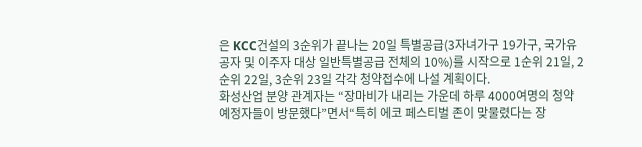은 KCC건설의 3순위가 끝나는 20일 특별공급(3자녀가구 19가구, 국가유공자 및 이주자 대상 일반특별공급 전체의 10%)를 시작으로 1순위 21일, 2순위 22일, 3순위 23일 각각 청약접수에 나설 계획이다.
화성산업 분양 관계자는 “장마비가 내리는 가운데 하루 4000여명의 청약 예정자들이 방문했다”면서“특히 에코 페스티벌 존이 맞물렸다는 장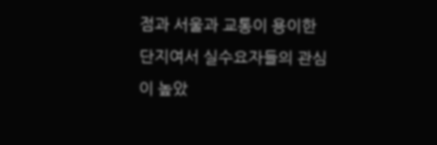점과 서울과 교통이 용이한 단지여서 실수요자들의 관심이 높았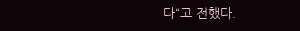다“고 전했다.